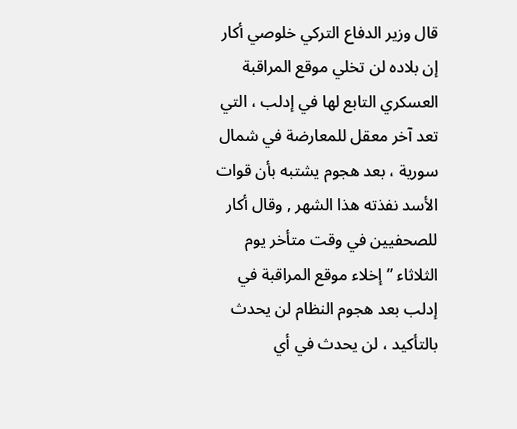قال وزير الدفاع التركي خلوصي أكار إن بلاده لن تخلي موقع المراقبة العسكري التابع لها في إدلب ، التي تعد آخر معقل للمعارضة في شمال سورية ، بعد هجوم يشتبه بأن قوات الأسد نفذته هذا الشهر , وقال أكار للصحفيين في وقت متأخر يوم الثلاثاء ”إخلاء موقع المراقبة في إدلب بعد هجوم النظام لن يحدث بالتأكيد ، لن يحدث في أي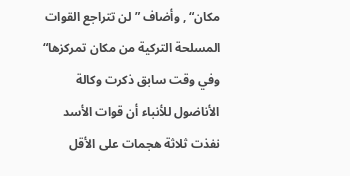مكان“ , وأضاف ”لن تتراجع القوات المسلحة التركية من مكان تمركزها“
وفي وقت سابق ذكرت وكالة الأناضول للأنباء أن قوات الأسد نفذت ثلاثة هجمات على الأقل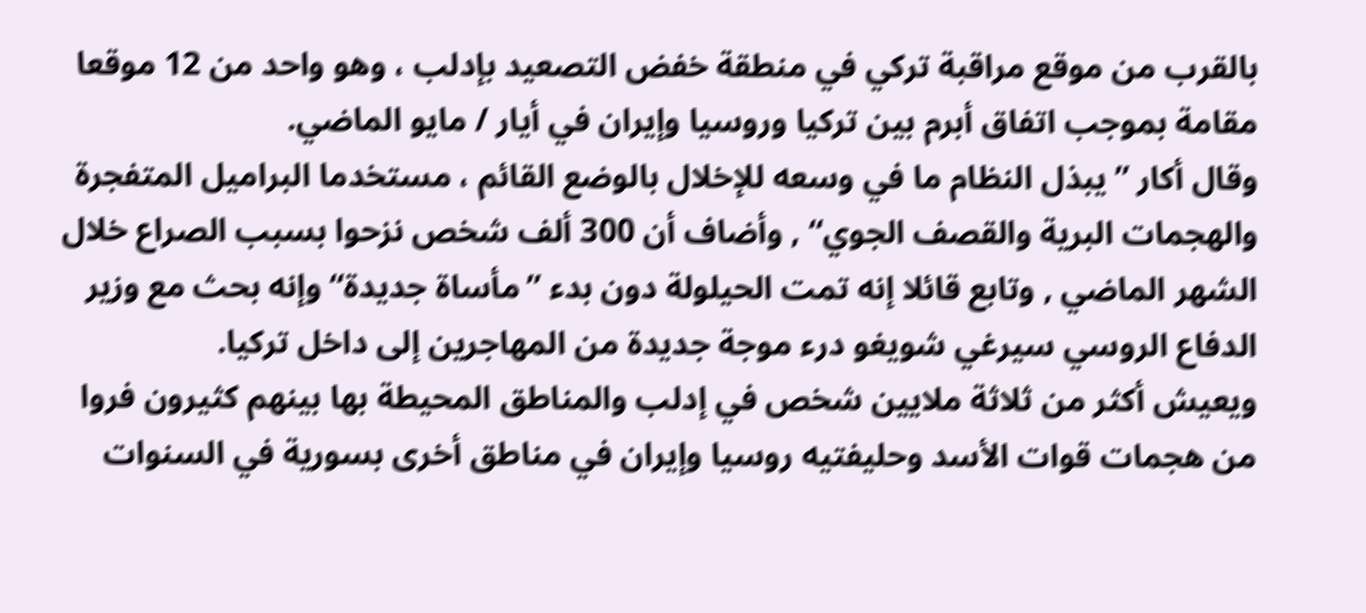بالقرب من موقع مراقبة تركي في منطقة خفض التصعيد بإدلب ، وهو واحد من 12 موقعا مقامة بموجب اتفاق أبرم بين تركيا وروسيا وإيران في أيار / مايو الماضي.
وقال أكار ”يبذل النظام ما في وسعه للإخلال بالوضع القائم ، مستخدما البراميل المتفجرة والهجمات البرية والقصف الجوي“ , وأضاف أن 300 ألف شخص نزحوا بسبب الصراع خلال الشهر الماضي , وتابع قائلا إنه تمت الحيلولة دون بدء ”مأساة جديدة“ وإنه بحث مع وزير الدفاع الروسي سيرغي شويغو درء موجة جديدة من المهاجرين إلى داخل تركيا.
ويعيش أكثر من ثلاثة ملايين شخص في إدلب والمناطق المحيطة بها بينهم كثيرون فروا من هجمات قوات الأسد وحليفتيه روسيا وإيران في مناطق أخرى بسورية في السنوات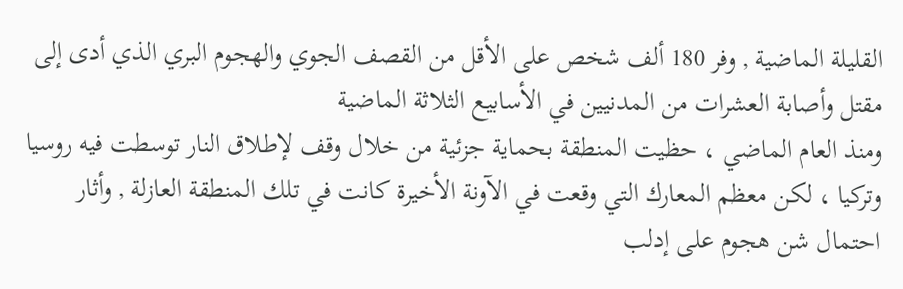القليلة الماضية , وفر 180 ألف شخص على الأقل من القصف الجوي والهجوم البري الذي أدى إلى مقتل وأصابة العشرات من المدنيين في الأسابيع الثلاثة الماضية
ومنذ العام الماضي ، حظيت المنطقة بحماية جزئية من خلال وقف لإطلاق النار توسطت فيه روسيا وتركيا ، لكن معظم المعارك التي وقعت في الآونة الأخيرة كانت في تلك المنطقة العازلة , وأثار احتمال شن هجوم على إدلب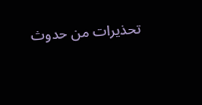تحذيرات من حدوث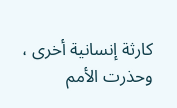كارثة إنسانية أخرى ، وحذرت الأمم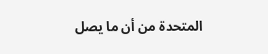المتحدة من أن ما يصل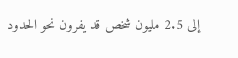إلى 2.5 مليون شخص قد يفرون نحو الحدود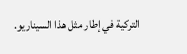التركية في إطار مثل هذا السيناريو.